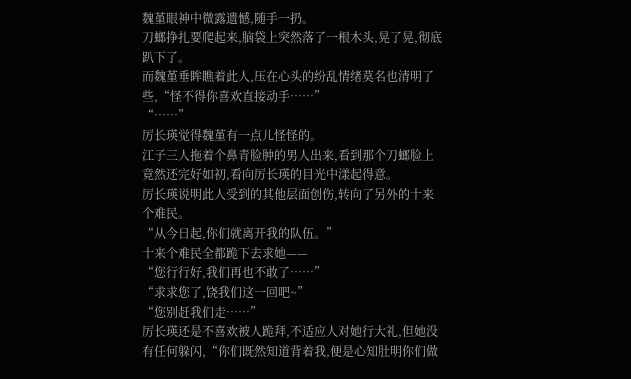魏堇眼神中微露遗憾,随手一扔。
刀螂挣扎要爬起来,脑袋上突然落了一根木头,晃了晃,彻底趴下了。
而魏堇垂眸瞧着此人,压在心头的纷乱情绪莫名也清明了些,“怪不得你喜欢直接动手……”
“……”
厉长瑛觉得魏堇有一点儿怪怪的。
江子三人拖着个鼻青脸肿的男人出来,看到那个刀螂脸上竟然还完好如初,看向厉长瑛的目光中漾起得意。
厉长瑛说明此人受到的其他层面创伤,转向了另外的十来个难民。
“从今日起,你们就离开我的队伍。”
十来个难民全都跪下去求她——
“您行行好,我们再也不敢了……”
“求求您了,饶我们这一回吧~”
“您别赶我们走……”
厉长瑛还是不喜欢被人跪拜,不适应人对她行大礼,但她没有任何躲闪,“你们既然知道背着我,便是心知肚明你们做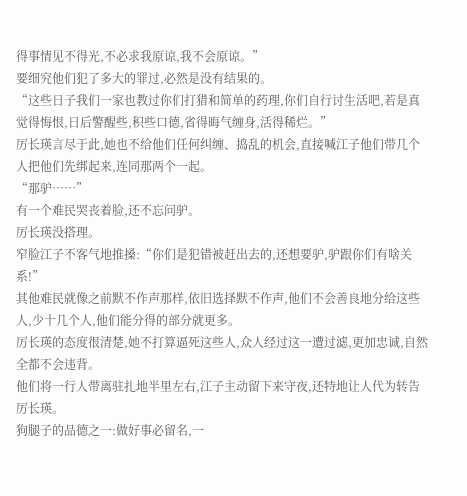得事情见不得光,不必求我原谅,我不会原谅。”
要细究他们犯了多大的罪过,必然是没有结果的。
“这些日子我们一家也教过你们打猎和简单的药理,你们自行讨生活吧,若是真觉得悔恨,日后警醒些,积些口德,省得晦气缠身,活得稀烂。”
厉长瑛言尽于此,她也不给他们任何纠缠、捣乱的机会,直接喊江子他们带几个人把他们先绑起来,连同那两个一起。
“那驴……”
有一个难民哭丧着脸,还不忘问驴。
厉长瑛没搭理。
窄脸江子不客气地推搡:“你们是犯错被赶出去的,还想要驴,驴跟你们有啥关系!”
其他难民就像之前默不作声那样,依旧选择默不作声,他们不会善良地分给这些人,少十几个人,他们能分得的部分就更多。
厉长瑛的态度很清楚,她不打算逼死这些人,众人经过这一遭过滤,更加忠诚,自然全都不会违背。
他们将一行人带离驻扎地半里左右,江子主动留下来守夜,还特地让人代为转告厉长瑛。
狗腿子的品德之一:做好事必留名,一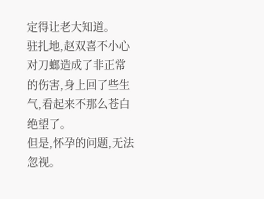定得让老大知道。
驻扎地,赵双喜不小心对刀螂造成了非正常的伤害,身上回了些生气,看起来不那么苍白绝望了。
但是,怀孕的问题,无法忽视。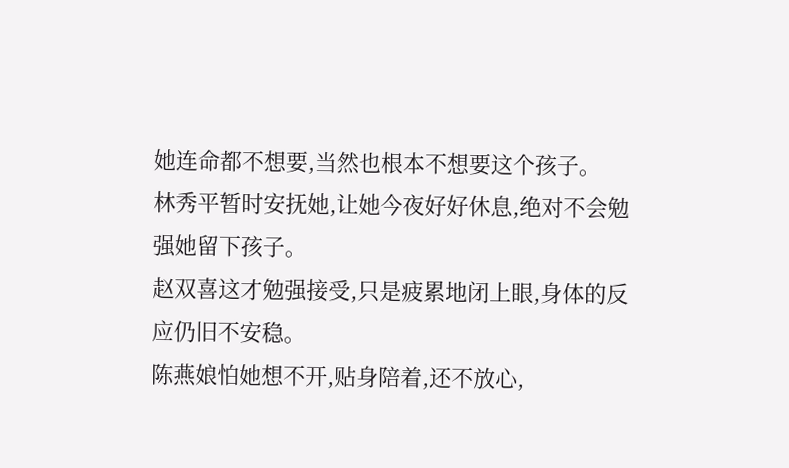她连命都不想要,当然也根本不想要这个孩子。
林秀平暂时安抚她,让她今夜好好休息,绝对不会勉强她留下孩子。
赵双喜这才勉强接受,只是疲累地闭上眼,身体的反应仍旧不安稳。
陈燕娘怕她想不开,贴身陪着,还不放心,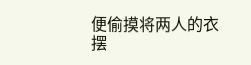便偷摸将两人的衣摆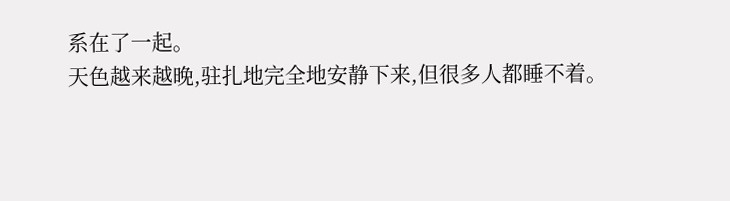系在了一起。
天色越来越晚,驻扎地完全地安静下来,但很多人都睡不着。